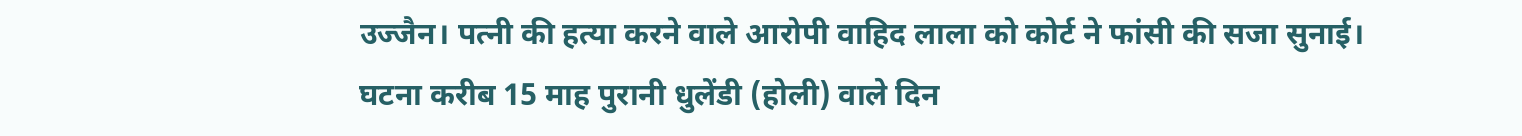उज्जैन। पत्नी की हत्या करने वाले आरोपी वाहिद लाला को कोर्ट ने फांसी की सजा सुनाई। घटना करीब 15 माह पुरानी धुलेंडी (होली) वाले दिन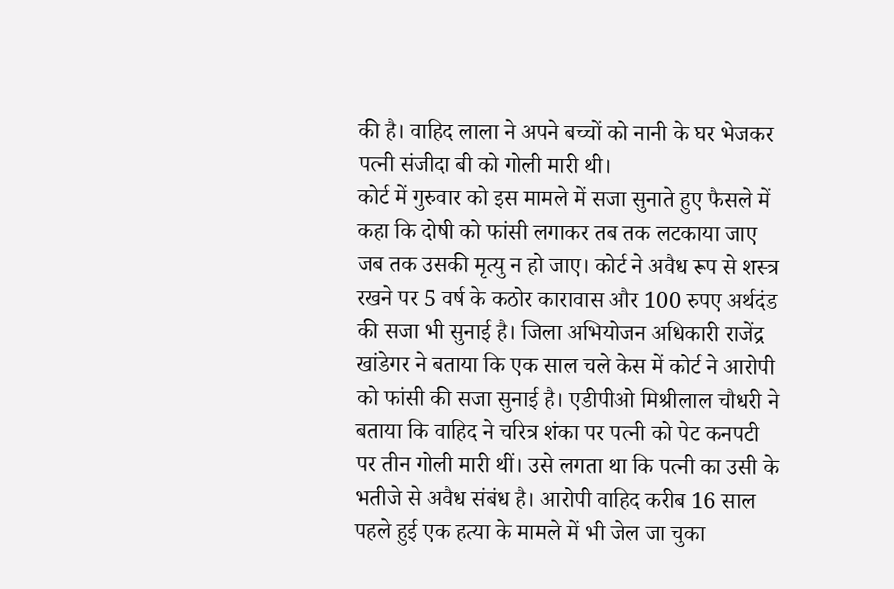की है। वाहिद लाला ने अपने बच्चों को नानी के घर भेजकर पत्नी संजीदा बी को गोली मारी थी।
कोर्ट में गुरुवार को इस मामले में सजा सुनाते हुए फैसले में कहा कि दोषी को फांसी लगाकर तब तक लटकाया जाए जब तक उसकी मृत्यु न हो जाए। कोर्ट ने अवैध रूप से शस्त्र रखने पर 5 वर्ष के कठोर कारावास और 100 रुपए अर्थदंड की सजा भी सुनाई है। जिला अभियोजन अधिकारी राजेंद्र खांडेगर ने बताया कि एक साल चले केस में कोर्ट ने आरोपी को फांसी की सजा सुनाई है। एडीपीओ मिश्रीलाल चौधरी ने बताया कि वाहिद ने चरित्र शंका पर पत्नी को पेट कनपटी पर तीन गोली मारी थीं। उसे लगता था कि पत्नी का उसी के भतीजे से अवैध संबंध है। आरोपी वाहिद करीब 16 साल पहले हुई एक हत्या के मामले में भी जेल जा चुका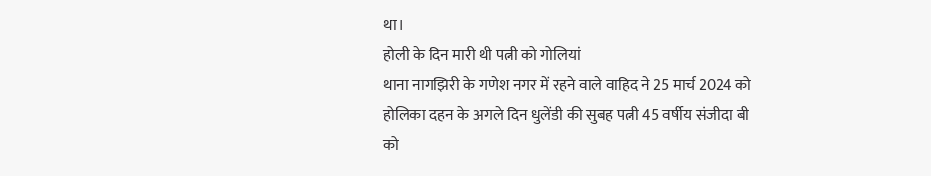था।
होली के दिन मारी थी पत्नी को गोलियां
थाना नागझिरी के गणेश नगर में रहने वाले वाहिद ने 25 मार्च 2024 को होलिका दहन के अगले दिन धुलेंडी की सुबह पत्नी 45 वर्षीय संजीदा बी को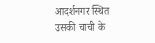आदर्शनगर स्थित उसकी चाची के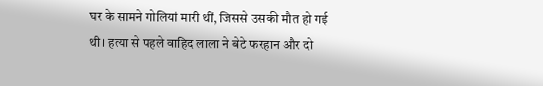घर के सामने गोलियां मारी थीं, जिससे उसकी मौत हो गई थी। हत्या से पहले वाहिद लाला ने बेटे फरहान और दो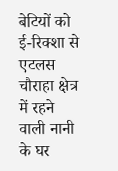बेटियों को ई-रिक्शा से एटलस चौराहा क्षेत्र में रहने वाली नानी के घर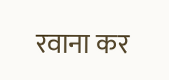रवाना कर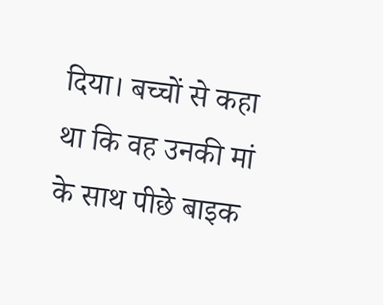दिया। बच्चों से कहा था कि वह उनकी मां के साथ पीछे बाइक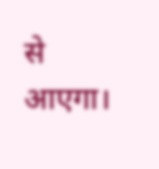से आएगा।